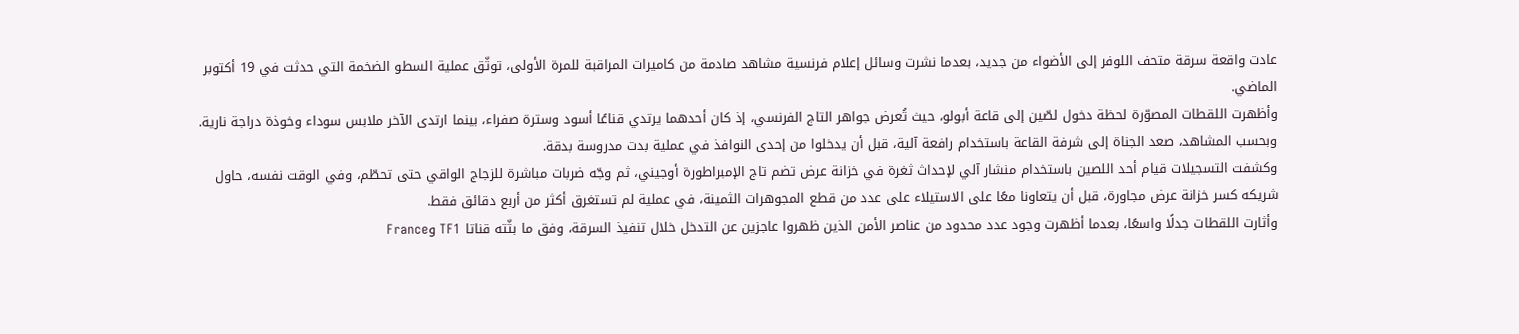عادت واقعة سرقة متحف اللوفر إلى الأضواء من جديد، بعدما نشرت وسائل إعلام فرنسية مشاهد صادمة من كاميرات المراقبة للمرة الأولى، توثّق عملية السطو الضخمة التي حدثت في 19 أكتوبر الماضي.
وأظهرت اللقطات المصوّرة لحظة دخول لصّين إلى قاعة أبولو، حيث تُعرض جواهر التاج الفرنسي، إذ كان أحدهما يرتدي قناعًا أسود وسترة صفراء، بينما ارتدى الآخر ملابس سوداء وخوذة دراجة نارية.
وبحسب المشاهد، صعد الجناة إلى شرفة القاعة باستخدام رافعة آلية، قبل أن يدخلوا من إحدى النوافذ في عملية بدت مدروسة بدقة.
وكشفت التسجيلات قيام أحد اللصين باستخدام منشار آلي لإحداث ثغرة في خزانة عرض تضم تاج الإمبراطورة أوجيني، ثم وجّه ضربات مباشرة للزجاج الواقي حتى تحطّم، وفي الوقت نفسه، حاول شريكه كسر خزانة عرض مجاورة، قبل أن يتعاونا معًا على الاستيلاء على عدد من قطع المجوهرات الثمينة، في عملية لم تستغرق أكثر من أربع دقائق فقط.
وأثارت اللقطات جدلًا واسعًا، بعدما أظهرت وجود عدد محدود من عناصر الأمن الذين ظهروا عاجزين عن التدخل خلال تنفيذ السرقة، وفق ما بثّته قناتا TF1 وFrance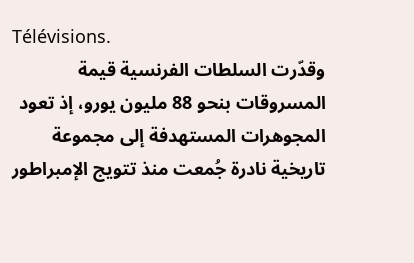Télévisions.
وقدّرت السلطات الفرنسية قيمة المسروقات بنحو 88 مليون يورو، إذ تعود المجوهرات المستهدفة إلى مجموعة تاريخية نادرة جُمعت منذ تتويج الإمبراطور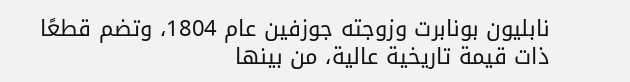نابليون بونابرت وزوجته جوزفين عام 1804، وتضم قطعًا ذات قيمة تاريخية عالية، من بينها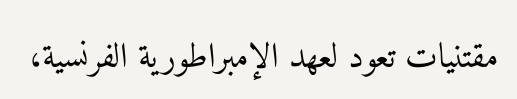مقتنيات تعود لعهد الإمبراطورية الفرنسية،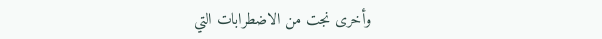وأخرى نجت من الاضطرابات التي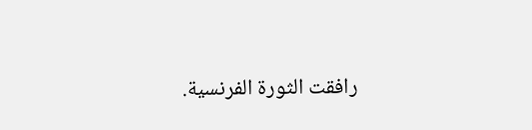رافقت الثورة الفرنسية.